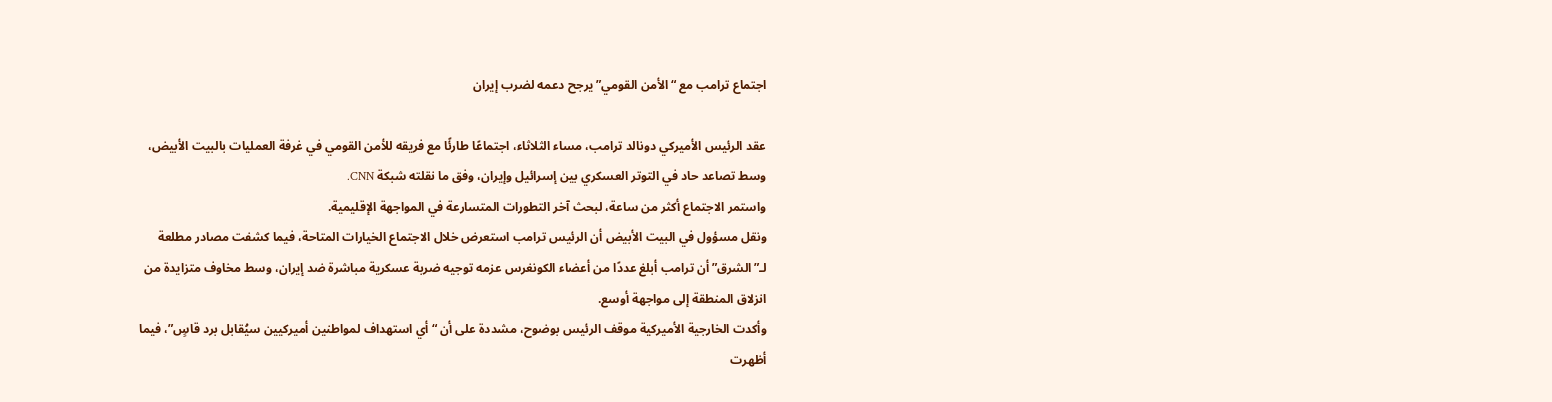اجتماع ترامب مع “الأمن القومي” يرجح دعمه لضرب إيران

عقد الرئيس الأميركي دونالد ترامب، مساء الثلاثاء، اجتماعًا طارئًا مع فريقه للأمن القومي في غرفة العمليات بالبيت الأبيض، وسط تصاعد حاد في التوتر العسكري بين إسرائيل وإيران، وفق ما نقلته شبكة CNN.
واستمر الاجتماع أكثر من ساعة، لبحث آخر التطورات المتسارعة في المواجهة الإقليمية.
ونقل مسؤول في البيت الأبيض أن الرئيس ترامب استعرض خلال الاجتماع الخيارات المتاحة، فيما كشفت مصادر مطلعة لـ”الشرق” أن ترامب أبلغ عددًا من أعضاء الكونغرس عزمه توجيه ضربة عسكرية مباشرة ضد إيران، وسط مخاوف متزايدة من انزلاق المنطقة إلى مواجهة أوسع.
وأكدت الخارجية الأميركية موقف الرئيس بوضوح، مشددة على أن “أي استهداف لمواطنين أميركيين سيُقابل برد قاسٍ”، فيما أظهرت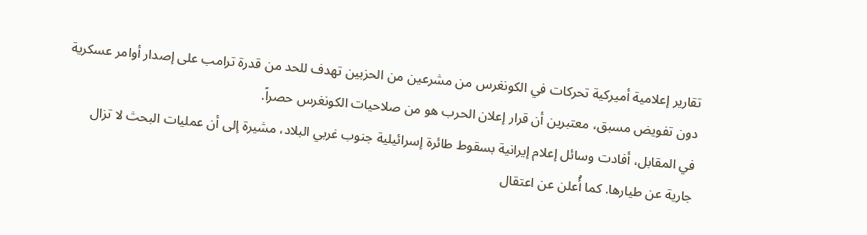تقارير إعلامية أميركية تحركات في الكونغرس من مشرعين من الحزبين تهدف للحد من قدرة ترامب على إصدار أوامر عسكرية دون تفويض مسبق، معتبرين أن قرار إعلان الحرب هو من صلاحيات الكونغرس حصراً.
في المقابل، أفادت وسائل إعلام إيرانية بسقوط طائرة إسرائيلية جنوب غربي البلاد، مشيرة إلى أن عمليات البحث لا تزال جارية عن طيارها. كما أُعلن عن اعتقال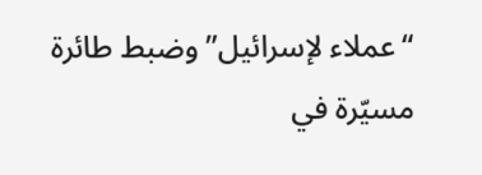“عملاء لإسرائيل” وضبط طائرة مسيّرة في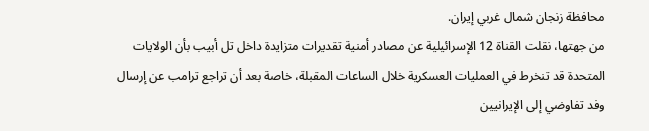محافظة زنجان شمال غربي إيران.
من جهتها، نقلت القناة 12 الإسرائيلية عن مصادر أمنية تقديرات متزايدة داخل تل أبيب بأن الولايات المتحدة قد تنخرط في العمليات العسكرية خلال الساعات المقبلة، خاصة بعد أن تراجع ترامب عن إرسال وفد تفاوضي إلى الإيرانيين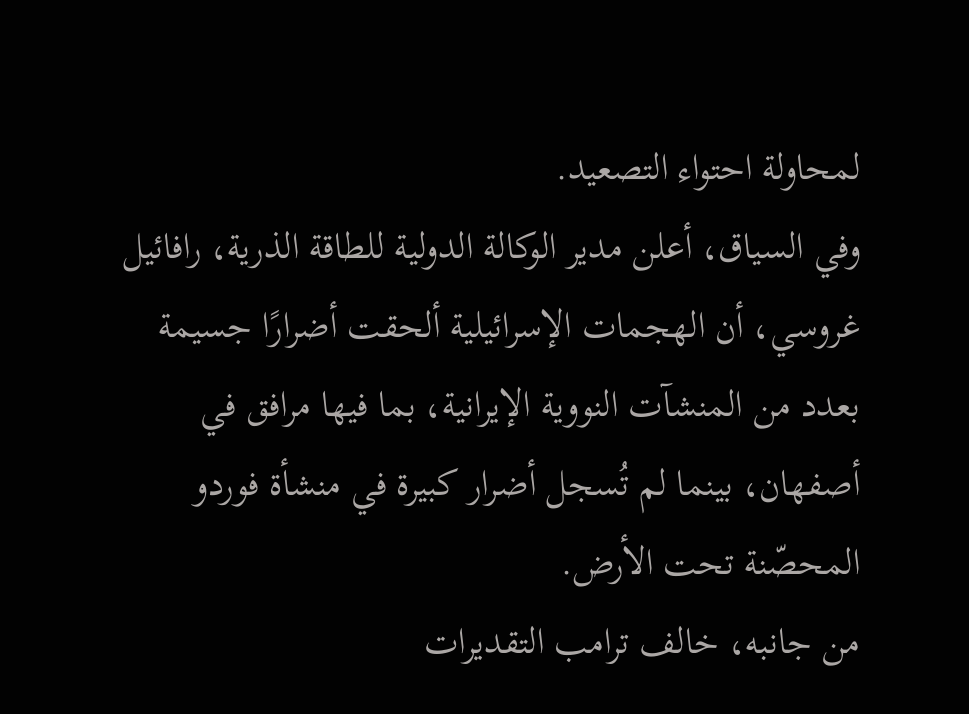لمحاولة احتواء التصعيد.
وفي السياق، أعلن مدير الوكالة الدولية للطاقة الذرية، رافائيل غروسي، أن الهجمات الإسرائيلية ألحقت أضرارًا جسيمة بعدد من المنشآت النووية الإيرانية، بما فيها مرافق في أصفهان، بينما لم تُسجل أضرار كبيرة في منشأة فوردو المحصّنة تحت الأرض.
من جانبه، خالف ترامب التقديرات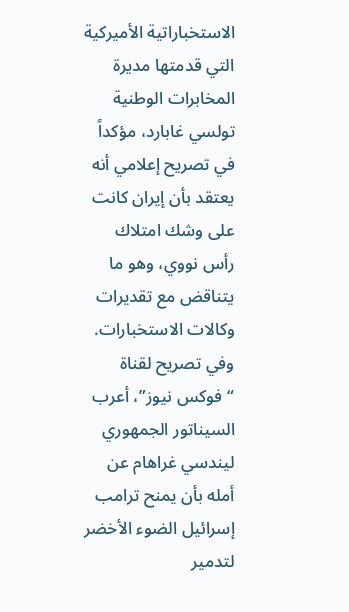الاستخباراتية الأميركية التي قدمتها مديرة المخابرات الوطنية تولسي غابارد، مؤكداً في تصريح إعلامي أنه يعتقد بأن إيران كانت على وشك امتلاك رأس نووي، وهو ما يتناقض مع تقديرات وكالات الاستخبارات.
وفي تصريح لقناة “فوكس نيوز”، أعرب السيناتور الجمهوري ليندسي غراهام عن أمله بأن يمنح ترامب إسرائيل الضوء الأخضر لتدمير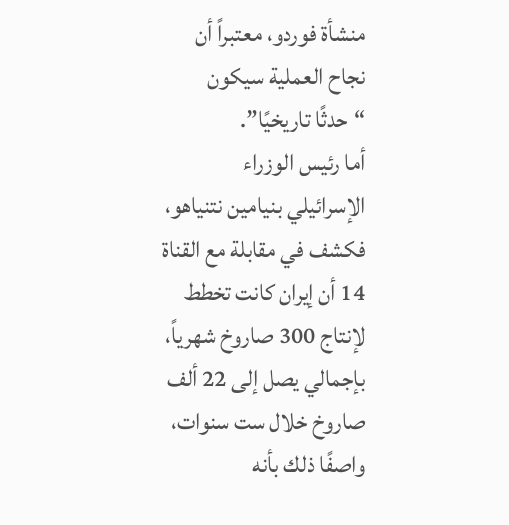منشأة فوردو، معتبراً أن نجاح العملية سيكون “حدثًا تاريخيًا”.
أما رئيس الوزراء الإسرائيلي بنيامين نتنياهو، فكشف في مقابلة مع القناة 14 أن إيران كانت تخطط لإنتاج 300 صاروخ شهرياً، بإجمالي يصل إلى 22 ألف صاروخ خلال ست سنوات، واصفًا ذلك بأنه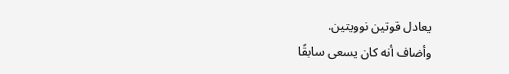يعادل قوتين نوويتين.
وأضاف أنه كان يسعى سابقًا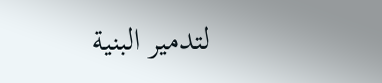لتدمير البنية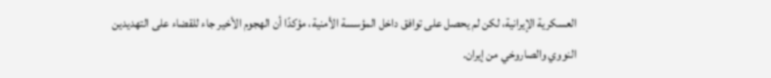العسكرية الإيرانية، لكن لم يحصل على توافق داخل المؤسسة الأمنية، مؤكدًا أن الهجوم الأخير جاء للقضاء على التهديدين النووي والصاروخي من إيران.